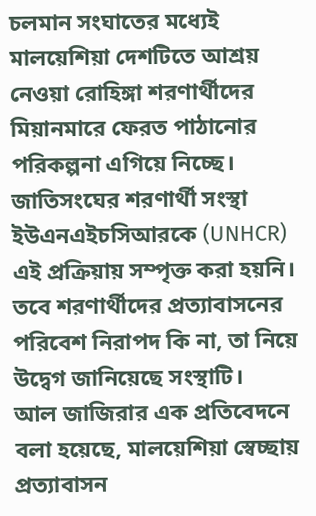চলমান সংঘাতের মধ্যেই মালয়েশিয়া দেশটিতে আশ্রয় নেওয়া রোহিঙ্গা শরণার্থীদের মিয়ানমারে ফেরত পাঠানোর পরিকল্পনা এগিয়ে নিচ্ছে। জাতিসংঘের শরণার্থী সংস্থা ইউএনএইচসিআরকে (UNHCR) এই প্রক্রিয়ায় সম্পৃক্ত করা হয়নি। তবে শরণার্থীদের প্রত্যাবাসনের পরিবেশ নিরাপদ কি না, তা নিয়ে উদ্বেগ জানিয়েছে সংস্থাটি।
আল জাজিরার এক প্রতিবেদনে বলা হয়েছে, মালয়েশিয়া স্বেচ্ছায় প্রত্যাবাসন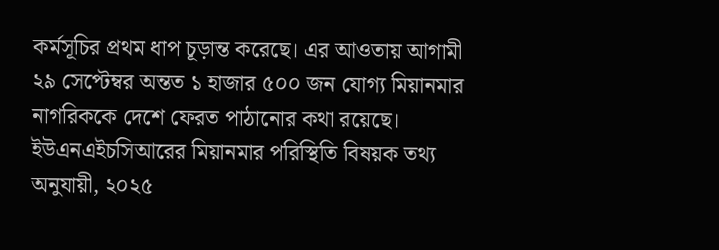কর্মসূচির প্রথম ধাপ চূড়ান্ত করেছে। এর আওতায় আগামী ২৯ সেপ্টেম্বর অন্তত ১ হাজার ৫০০ জন যোগ্য মিয়ানমার নাগরিককে দেশে ফেরত পাঠানোর কথা রয়েছে।
ইউএনএইচসিআরের মিয়ানমার পরিস্থিতি বিষয়ক তথ্য অনুযায়ী, ২০২৫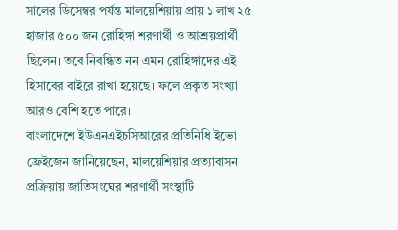সালের ডিসেম্বর পর্যন্ত মালয়েশিয়ায় প্রায় ১ লাখ ২৫ হাজার ৫০০ জন রোহিঙ্গা শরণার্থী ও আশ্রয়প্রার্থী ছিলেন। তবে নিবন্ধিত নন এমন রোহিঙ্গাদের এই হিসাবের বাইরে রাখা হয়েছে। ফলে প্রকৃত সংখ্যা আরও বেশি হতে পারে।
বাংলাদেশে ইউএনএইচসিআরের প্রতিনিধি ইভো ফ্রেইজেন জানিয়েছেন, মালয়েশিয়ার প্রত্যাবাসন প্রক্রিয়ায় জাতিসংঘের শরণার্থী সংস্থাটি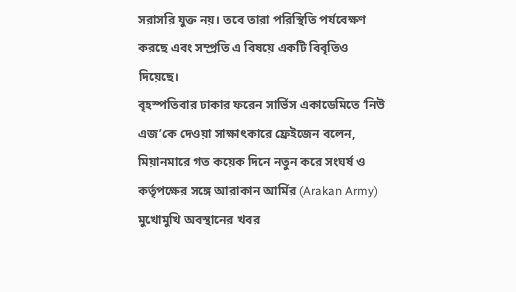সরাসরি যুক্ত নয়। তবে তারা পরিস্থিতি পর্যবেক্ষণ করছে এবং সম্প্রতি এ বিষয়ে একটি বিবৃতিও দিয়েছে।
বৃহস্পতিবার ঢাকার ফরেন সার্ভিস একাডেমিতে ‘নিউ এজ’কে দেওয়া সাক্ষাৎকারে ফ্রেইজেন বলেন, মিয়ানমারে গত কয়েক দিনে নতুন করে সংঘর্ষ ও কর্তৃপক্ষের সঙ্গে আরাকান আর্মির (Arakan Army) মুখোমুখি অবস্থানের খবর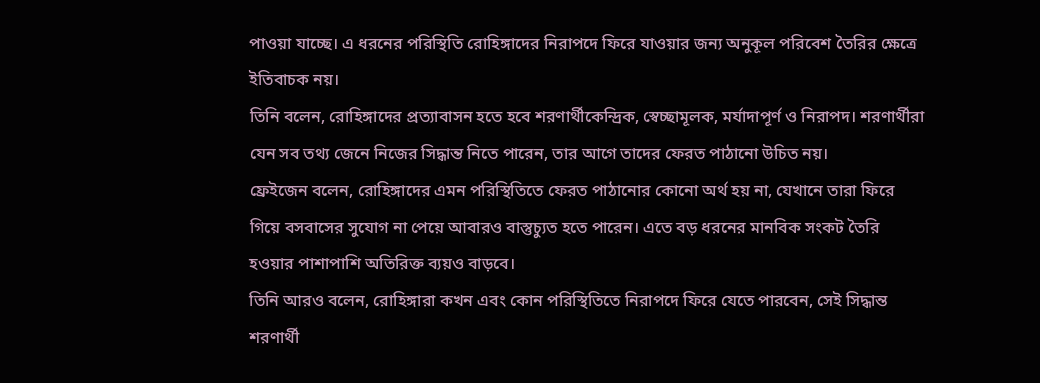পাওয়া যাচ্ছে। এ ধরনের পরিস্থিতি রোহিঙ্গাদের নিরাপদে ফিরে যাওয়ার জন্য অনুকূল পরিবেশ তৈরির ক্ষেত্রে ইতিবাচক নয়।
তিনি বলেন, রোহিঙ্গাদের প্রত্যাবাসন হতে হবে শরণার্থীকেন্দ্রিক, স্বেচ্ছামূলক, মর্যাদাপূর্ণ ও নিরাপদ। শরণার্থীরা যেন সব তথ্য জেনে নিজের সিদ্ধান্ত নিতে পারেন, তার আগে তাদের ফেরত পাঠানো উচিত নয়।
ফ্রেইজেন বলেন, রোহিঙ্গাদের এমন পরিস্থিতিতে ফেরত পাঠানোর কোনো অর্থ হয় না, যেখানে তারা ফিরে গিয়ে বসবাসের সুযোগ না পেয়ে আবারও বাস্তুচ্যুত হতে পারেন। এতে বড় ধরনের মানবিক সংকট তৈরি হওয়ার পাশাপাশি অতিরিক্ত ব্যয়ও বাড়বে।
তিনি আরও বলেন, রোহিঙ্গারা কখন এবং কোন পরিস্থিতিতে নিরাপদে ফিরে যেতে পারবেন, সেই সিদ্ধান্ত শরণার্থী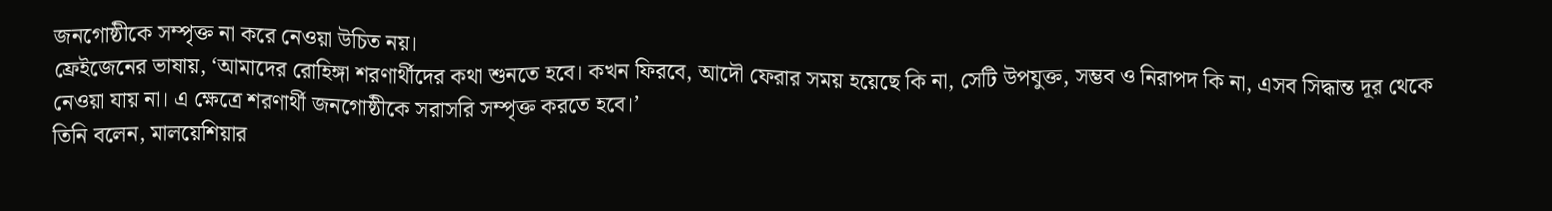জনগোষ্ঠীকে সম্পৃক্ত না করে নেওয়া উচিত নয়।
ফ্রেইজেনের ভাষায়, ‘আমাদের রোহিঙ্গা শরণার্থীদের কথা শুনতে হবে। কখন ফিরবে, আদৌ ফেরার সময় হয়েছে কি না, সেটি উপযুক্ত, সম্ভব ও নিরাপদ কি না, এসব সিদ্ধান্ত দূর থেকে নেওয়া যায় না। এ ক্ষেত্রে শরণার্থী জনগোষ্ঠীকে সরাসরি সম্পৃক্ত করতে হবে।’
তিনি বলেন, মালয়েশিয়ার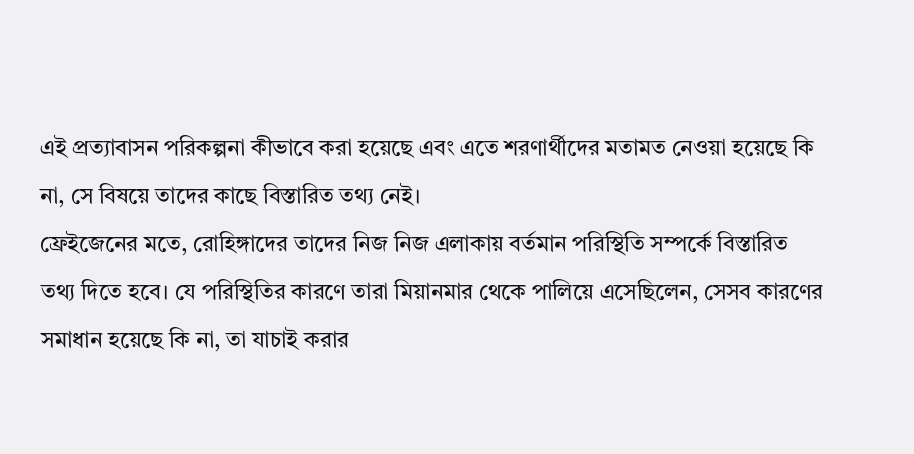এই প্রত্যাবাসন পরিকল্পনা কীভাবে করা হয়েছে এবং এতে শরণার্থীদের মতামত নেওয়া হয়েছে কি না, সে বিষয়ে তাদের কাছে বিস্তারিত তথ্য নেই।
ফ্রেইজেনের মতে, রোহিঙ্গাদের তাদের নিজ নিজ এলাকায় বর্তমান পরিস্থিতি সম্পর্কে বিস্তারিত তথ্য দিতে হবে। যে পরিস্থিতির কারণে তারা মিয়ানমার থেকে পালিয়ে এসেছিলেন, সেসব কারণের সমাধান হয়েছে কি না, তা যাচাই করার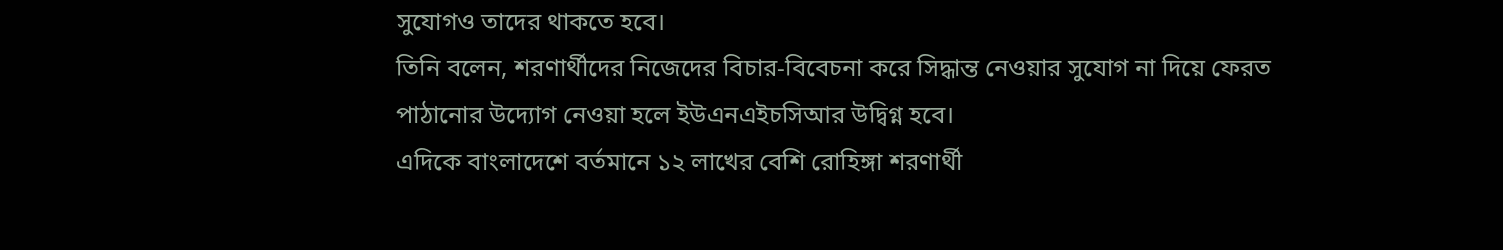সুযোগও তাদের থাকতে হবে।
তিনি বলেন, শরণার্থীদের নিজেদের বিচার-বিবেচনা করে সিদ্ধান্ত নেওয়ার সুযোগ না দিয়ে ফেরত পাঠানোর উদ্যোগ নেওয়া হলে ইউএনএইচসিআর উদ্বিগ্ন হবে।
এদিকে বাংলাদেশে বর্তমানে ১২ লাখের বেশি রোহিঙ্গা শরণার্থী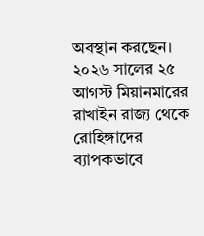অবস্থান করছেন। ২০২৬ সালের ২৫ আগস্ট মিয়ানমারের রাখাইন রাজ্য থেকে রোহিঙ্গাদের ব্যাপকভাবে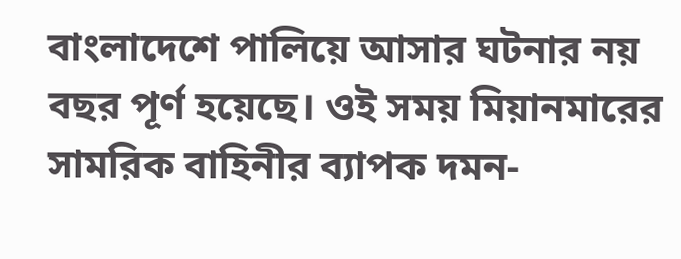বাংলাদেশে পালিয়ে আসার ঘটনার নয় বছর পূর্ণ হয়েছে। ওই সময় মিয়ানমারের সামরিক বাহিনীর ব্যাপক দমন-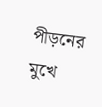পীড়নের মুখে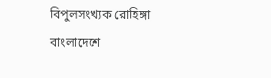বিপুলসংখ্যক রোহিঙ্গা বাংলাদেশে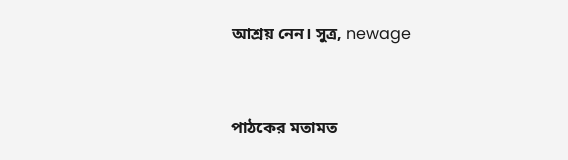আশ্রয় নেন। সুত্র, newage


পাঠকের মতামত